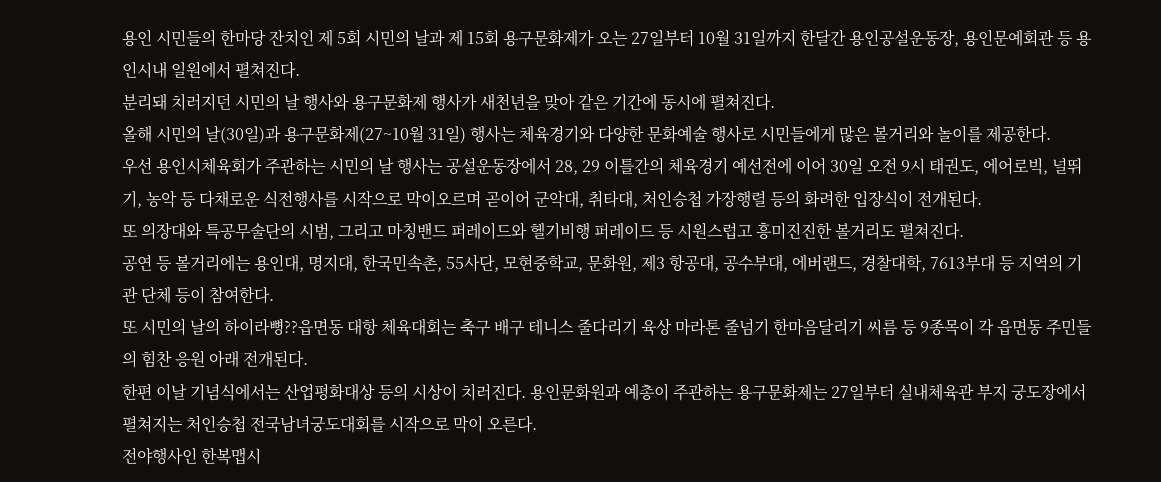용인 시민들의 한마당 잔치인 제 5회 시민의 날과 제 15회 용구문화제가 오는 27일부터 10월 31일까지 한달간 용인공설운동장, 용인문예회관 등 용인시내 일원에서 펼쳐진다.
분리돼 치러지던 시민의 날 행사와 용구문화제 행사가 새천년을 맞아 같은 기간에 동시에 펼쳐진다.
올해 시민의 날(30일)과 용구문화제(27~10월 31일) 행사는 체육경기와 다양한 문화예술 행사로 시민들에게 많은 볼거리와 놀이를 제공한다.
우선 용인시체육회가 주관하는 시민의 날 행사는 공설운동장에서 28, 29 이틀간의 체육경기 예선전에 이어 30일 오전 9시 태권도, 에어로빅, 널뛰기, 농악 등 다채로운 식전행사를 시작으로 막이오르며 곧이어 군악대, 취타대, 처인승첩 가장행렬 등의 화려한 입장식이 전개된다.
또 의장대와 특공무술단의 시범, 그리고 마칭밴드 퍼레이드와 헬기비행 퍼레이드 등 시원스럽고 흥미진진한 볼거리도 펼쳐진다.
공연 등 볼거리에는 용인대, 명지대, 한국민속촌, 55사단, 모현중학교, 문화원, 제3 항공대, 공수부대, 에버랜드, 경찰대학, 7613부대 등 지역의 기관 단체 등이 참여한다.
또 시민의 날의 하이라뼝??읍면동 대항 체육대회는 축구 배구 테니스 줄다리기 육상 마라톤 줄넘기 한마음달리기 씨름 등 9종목이 각 읍면동 주민들의 힘찬 응원 아래 전개된다.
한편 이날 기념식에서는 산업평화대상 등의 시상이 치러진다. 용인문화원과 예총이 주관하는 용구문화제는 27일부터 실내체육관 부지 궁도장에서 펼쳐지는 처인승첩 전국남녀궁도대회를 시작으로 막이 오른다.
전야행사인 한복맵시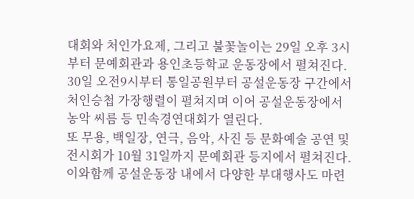대회와 처인가요제, 그리고 불꽃놀이는 29일 오후 3시부터 문예회관과 용인초등학교 운동장에서 펼쳐진다.
30일 오전9시부터 통일공원부터 공설운동장 구간에서 처인승첩 가장행렬이 펼쳐지며 이어 공설운동장에서 농악 씨름 등 민속경연대회가 열린다.
또 무용, 백일장, 연극, 음악, 사진 등 문화예술 공연 및 전시회가 10월 31일까지 문예회관 등지에서 펼쳐진다.
이와함께 공설운동장 내에서 다양한 부대행사도 마련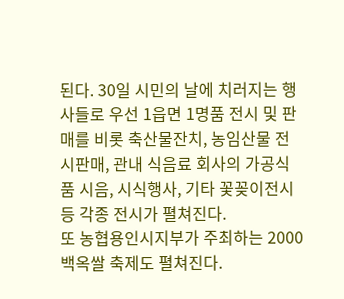된다. 30일 시민의 날에 치러지는 행사들로 우선 1읍면 1명품 전시 및 판매를 비롯 축산물잔치, 농임산물 전시판매, 관내 식음료 회사의 가공식품 시음, 시식행사, 기타 꽃꽂이전시 등 각종 전시가 펼쳐진다.
또 농협용인시지부가 주최하는 2000 백옥쌀 축제도 펼쳐진다.